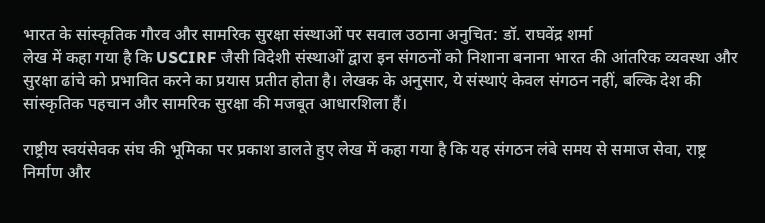भारत के सांस्कृतिक गौरव और सामरिक सुरक्षा संस्थाओं पर सवाल उठाना अनुचित: डॉ. राघवेंद्र शर्मा
लेख में कहा गया है कि USCIRF जैसी विदेशी संस्थाओं द्वारा इन संगठनों को निशाना बनाना भारत की आंतरिक व्यवस्था और सुरक्षा ढांचे को प्रभावित करने का प्रयास प्रतीत होता है। लेखक के अनुसार, ये संस्थाएं केवल संगठन नहीं, बल्कि देश की सांस्कृतिक पहचान और सामरिक सुरक्षा की मजबूत आधारशिला हैं।

राष्ट्रीय स्वयंसेवक संघ की भूमिका पर प्रकाश डालते हुए लेख में कहा गया है कि यह संगठन लंबे समय से समाज सेवा, राष्ट्र निर्माण और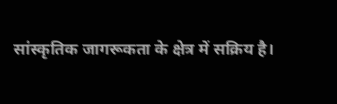सांस्कृतिक जागरूकता के क्षेत्र में सक्रिय है।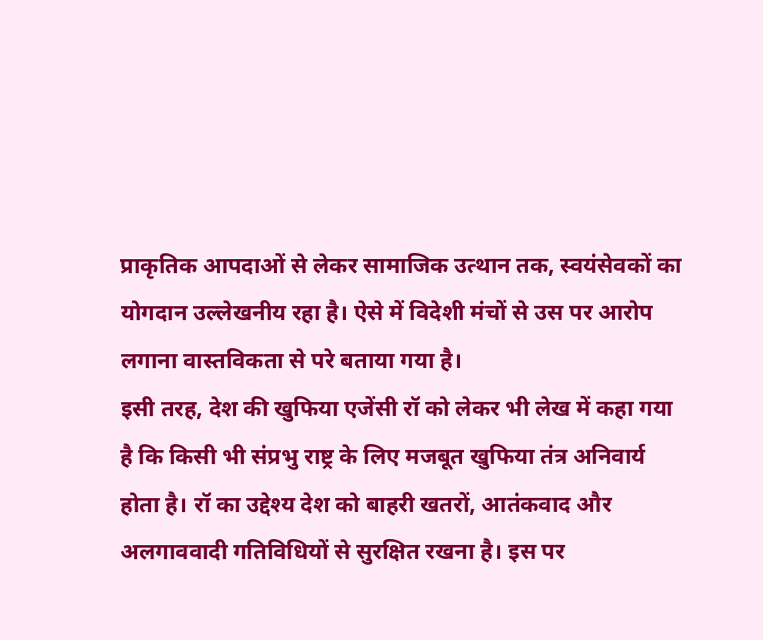प्राकृतिक आपदाओं से लेकर सामाजिक उत्थान तक, स्वयंसेवकों का योगदान उल्लेखनीय रहा है। ऐसे में विदेशी मंचों से उस पर आरोप लगाना वास्तविकता से परे बताया गया है।
इसी तरह, देश की खुफिया एजेंसी रॉ को लेकर भी लेख में कहा गया है कि किसी भी संप्रभु राष्ट्र के लिए मजबूत खुफिया तंत्र अनिवार्य होता है। रॉ का उद्देश्य देश को बाहरी खतरों, आतंकवाद और अलगाववादी गतिविधियों से सुरक्षित रखना है। इस पर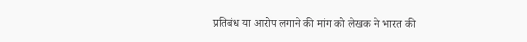प्रतिबंध या आरोप लगाने की मांग को लेखक ने भारत की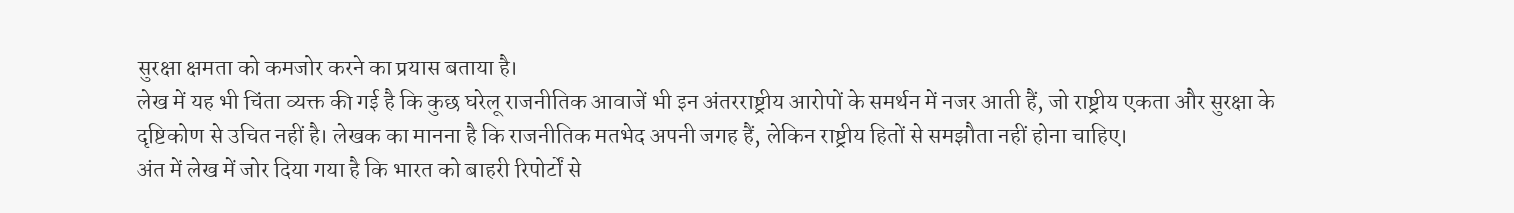सुरक्षा क्षमता को कमजोर करने का प्रयास बताया है।
लेख में यह भी चिंता व्यक्त की गई है कि कुछ घरेलू राजनीतिक आवाजें भी इन अंतरराष्ट्रीय आरोपों के समर्थन में नजर आती हैं, जो राष्ट्रीय एकता और सुरक्षा के दृष्टिकोण से उचित नहीं है। लेखक का मानना है कि राजनीतिक मतभेद अपनी जगह हैं, लेकिन राष्ट्रीय हितों से समझौता नहीं होना चाहिए।
अंत में लेख में जोर दिया गया है कि भारत को बाहरी रिपोर्टों से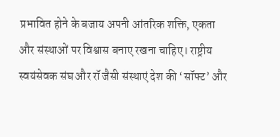प्रभावित होने के बजाय अपनी आंतरिक शक्ति, एकता और संस्थाओं पर विश्वास बनाए रखना चाहिए। राष्ट्रीय स्वयंसेवक संघ और रॉ जैसी संस्थाएं देश की ‘सॉफ्ट’ और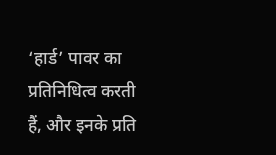‘हार्ड’ पावर का प्रतिनिधित्व करती हैं, और इनके प्रति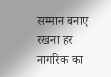सम्मान बनाए रखना हर नागरिक का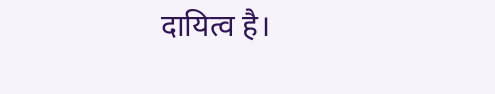दायित्व है।